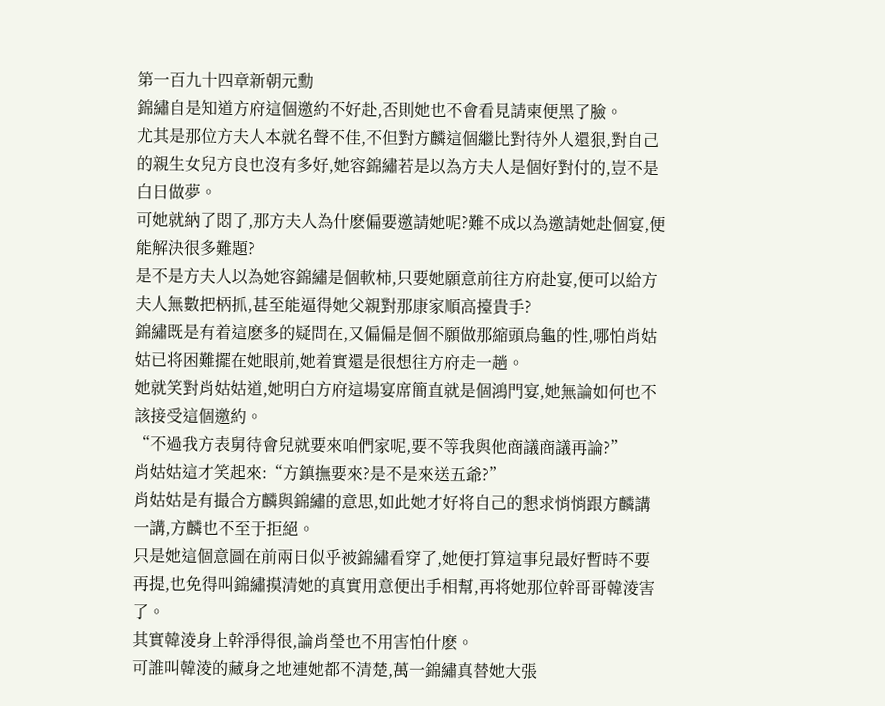第一百九十四章新朝元勳
錦繡自是知道方府這個邀約不好赴,否則她也不會看見請柬便黑了臉。
尤其是那位方夫人本就名聲不佳,不但對方麟這個繼比對待外人還狠,對自己的親生女兒方良也沒有多好,她容錦繡若是以為方夫人是個好對付的,豈不是白日做夢。
可她就納了悶了,那方夫人為什麽偏要邀請她呢?難不成以為邀請她赴個宴,便能解決很多難題?
是不是方夫人以為她容錦繡是個軟柿,只要她願意前往方府赴宴,便可以給方夫人無數把柄抓,甚至能逼得她父親對那康家順高擡貴手?
錦繡既是有着這麽多的疑問在,又偏偏是個不願做那縮頭烏龜的性,哪怕肖姑姑已将困難擺在她眼前,她着實還是很想往方府走一趟。
她就笑對肖姑姑道,她明白方府這場宴席簡直就是個鴻門宴,她無論如何也不該接受這個邀約。
“不過我方表舅待會兒就要來咱們家呢,要不等我與他商議商議再論?”
肖姑姑這才笑起來:“方鎮撫要來?是不是來送五爺?”
肖姑姑是有撮合方麟與錦繡的意思,如此她才好将自己的懇求悄悄跟方麟講一講,方麟也不至于拒絕。
只是她這個意圖在前兩日似乎被錦繡看穿了,她便打算這事兒最好暫時不要再提,也免得叫錦繡摸清她的真實用意便出手相幫,再将她那位幹哥哥韓淩害了。
其實韓淩身上幹淨得很,論肖瑩也不用害怕什麽。
可誰叫韓淩的藏身之地連她都不清楚,萬一錦繡真替她大張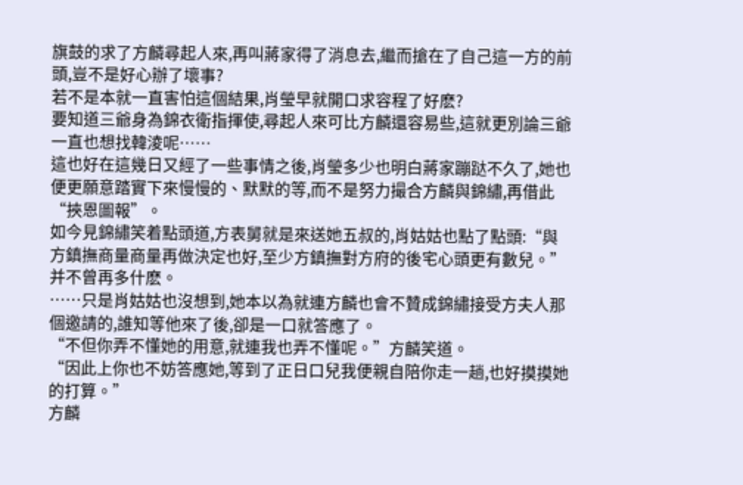旗鼓的求了方麟尋起人來,再叫蔣家得了消息去,繼而搶在了自己這一方的前頭,豈不是好心辦了壞事?
若不是本就一直害怕這個結果,肖瑩早就開口求容程了好麽?
要知道三爺身為錦衣衛指揮使,尋起人來可比方麟還容易些,這就更別論三爺一直也想找韓淩呢……
這也好在這幾日又經了一些事情之後,肖瑩多少也明白蔣家蹦跶不久了,她也便更願意踏實下來慢慢的、默默的等,而不是努力撮合方麟與錦繡,再借此“挾恩圖報”。
如今見錦繡笑着點頭道,方表舅就是來送她五叔的,肖姑姑也點了點頭:“與方鎮撫商量商量再做決定也好,至少方鎮撫對方府的後宅心頭更有數兒。”并不曾再多什麽。
……只是肖姑姑也沒想到,她本以為就連方麟也會不贊成錦繡接受方夫人那個邀請的,誰知等他來了後,卻是一口就答應了。
“不但你弄不懂她的用意,就連我也弄不懂呢。”方麟笑道。
“因此上你也不妨答應她,等到了正日口兒我便親自陪你走一趟,也好摸摸她的打算。”
方麟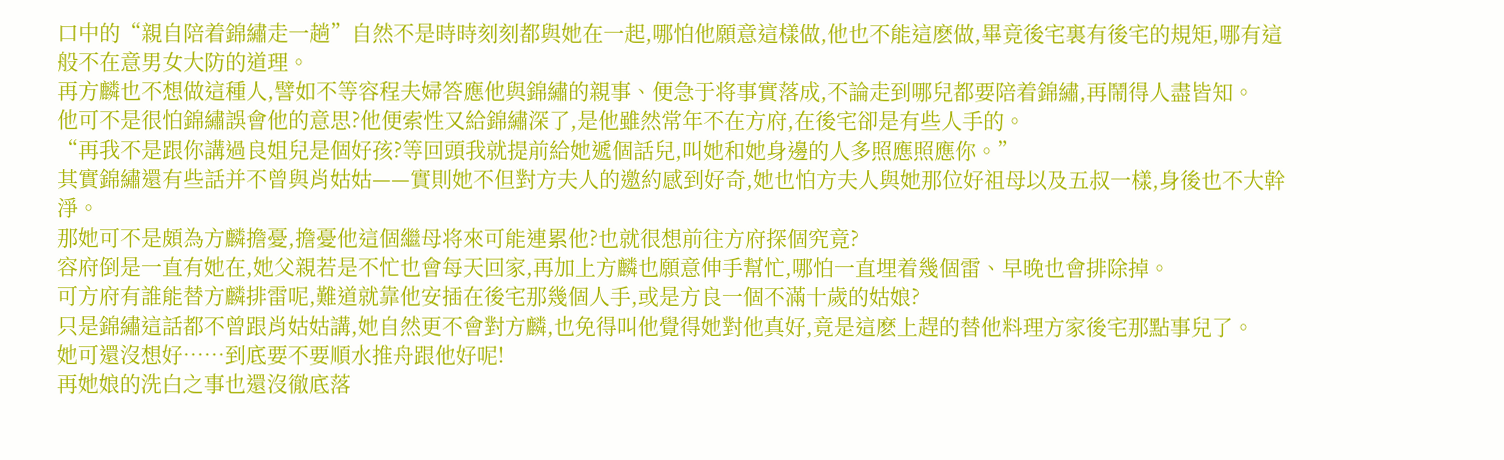口中的“親自陪着錦繡走一趟”自然不是時時刻刻都與她在一起,哪怕他願意這樣做,他也不能這麽做,畢竟後宅裏有後宅的規矩,哪有這般不在意男女大防的道理。
再方麟也不想做這種人,譬如不等容程夫婦答應他與錦繡的親事、便急于将事實落成,不論走到哪兒都要陪着錦繡,再鬧得人盡皆知。
他可不是很怕錦繡誤會他的意思?他便索性又給錦繡深了,是他雖然常年不在方府,在後宅卻是有些人手的。
“再我不是跟你講過良姐兒是個好孩?等回頭我就提前給她遞個話兒,叫她和她身邊的人多照應照應你。”
其實錦繡還有些話并不曾與肖姑姑——實則她不但對方夫人的邀約感到好奇,她也怕方夫人與她那位好祖母以及五叔一樣,身後也不大幹淨。
那她可不是頗為方麟擔憂,擔憂他這個繼母将來可能連累他?也就很想前往方府探個究竟?
容府倒是一直有她在,她父親若是不忙也會每天回家,再加上方麟也願意伸手幫忙,哪怕一直埋着幾個雷、早晚也會排除掉。
可方府有誰能替方麟排雷呢,難道就靠他安插在後宅那幾個人手,或是方良一個不滿十歲的姑娘?
只是錦繡這話都不曾跟肖姑姑講,她自然更不會對方麟,也免得叫他覺得她對他真好,竟是這麽上趕的替他料理方家後宅那點事兒了。
她可還沒想好……到底要不要順水推舟跟他好呢!
再她娘的洗白之事也還沒徹底落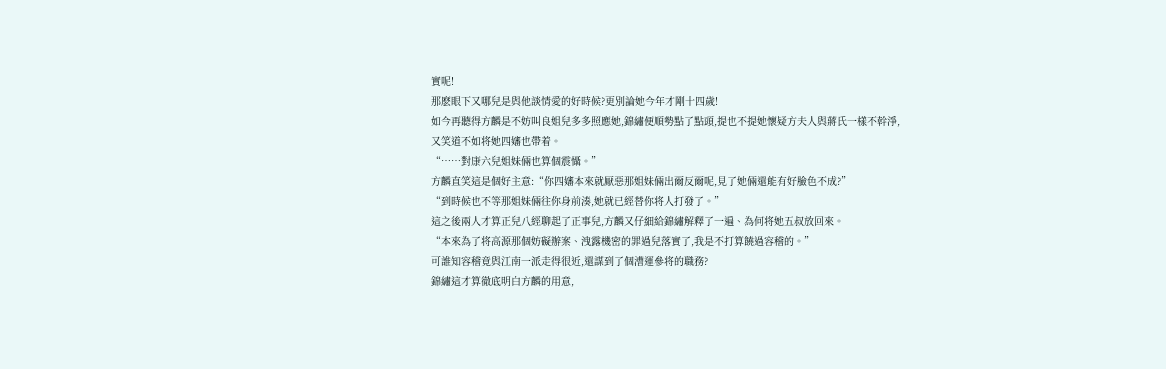實呢!
那麽眼下又哪兒是與他談情愛的好時候?更別論她今年才剛十四歲!
如今再聽得方麟是不妨叫良姐兒多多照應她,錦繡便順勢點了點頭,提也不提她懷疑方夫人與蔣氏一樣不幹淨,又笑道不如将她四嬸也帶着。
“……對康六兒姐妹倆也算個震懾。”
方麟直笑這是個好主意:“你四嬸本來就厭惡那姐妹倆出爾反爾呢,見了她倆還能有好臉色不成?”
“到時候也不等那姐妹倆往你身前湊,她就已經替你将人打發了。”
這之後兩人才算正兒八經聊起了正事兒,方麟又仔細給錦繡解釋了一遍、為何将她五叔放回來。
“本來為了将高源那個妨礙辦案、洩露機密的罪過兒落實了,我是不打算饒過容稽的。”
可誰知容稽竟與江南一派走得很近,還謀到了個漕運參将的職務?
錦繡這才算徹底明白方麟的用意,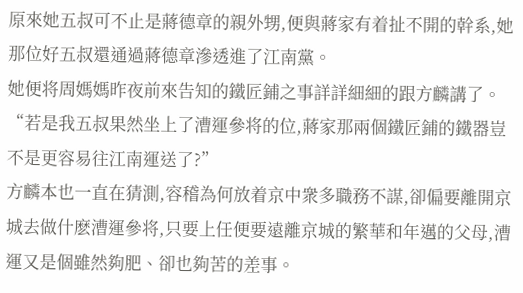原來她五叔可不止是蔣德章的親外甥,便與蔣家有着扯不開的幹系,她那位好五叔還通過蔣德章滲透進了江南黨。
她便将周媽媽昨夜前來告知的鐵匠鋪之事詳詳細細的跟方麟講了。
“若是我五叔果然坐上了漕運參将的位,蔣家那兩個鐵匠鋪的鐵器豈不是更容易往江南運送了?”
方麟本也一直在猜測,容稽為何放着京中衆多職務不謀,卻偏要離開京城去做什麽漕運參将,只要上任便要遠離京城的繁華和年邁的父母,漕運又是個雖然夠肥、卻也夠苦的差事。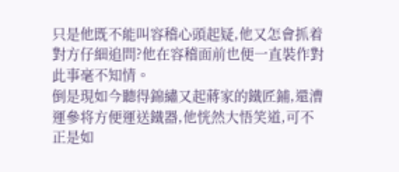只是他既不能叫容稽心頭起疑,他又怎會抓着對方仔細追問?他在容稽面前也便一直裝作對此事毫不知情。
倒是現如今聽得錦繡又起蔣家的鐵匠鋪,還漕運參将方便運送鐵器,他恍然大悟笑道,可不正是如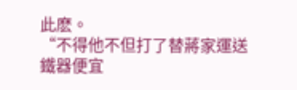此麽。
“不得他不但打了替蔣家運送鐵器便宜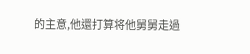的主意,他還打算将他舅舅走過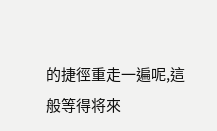的捷徑重走一遍呢,這般等得将來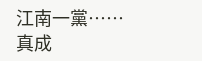江南一黨……真成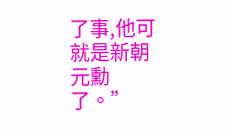了事,他可就是新朝元勳了。”